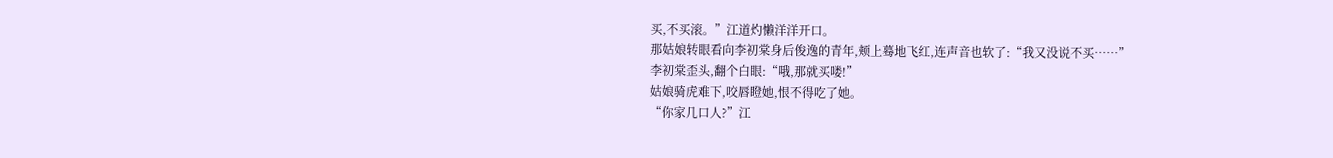买,不买滚。”江道灼懒洋洋开口。
那姑娘转眼看向李初棠身后俊逸的青年,颊上蓦地飞红,连声音也软了:“我又没说不买……”
李初棠歪头,翻个白眼:“哦,那就买喽!”
姑娘骑虎难下,咬唇瞪她,恨不得吃了她。
“你家几口人?”江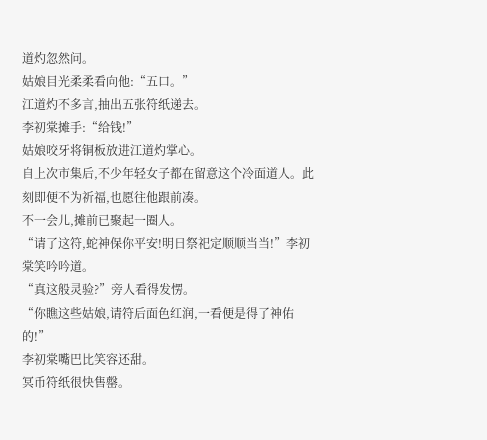道灼忽然问。
姑娘目光柔柔看向他:“五口。”
江道灼不多言,抽出五张符纸递去。
李初棠摊手:“给钱!”
姑娘咬牙将铜板放进江道灼掌心。
自上次市集后,不少年轻女子都在留意这个冷面道人。此刻即便不为祈福,也愿往他跟前凑。
不一会儿,摊前已聚起一圈人。
“请了这符,蛇神保你平安!明日祭祀定顺顺当当!”李初棠笑吟吟道。
“真这般灵验?”旁人看得发愣。
“你瞧这些姑娘,请符后面色红润,一看便是得了神佑的!”
李初棠嘴巴比笑容还甜。
冥币符纸很快售罄。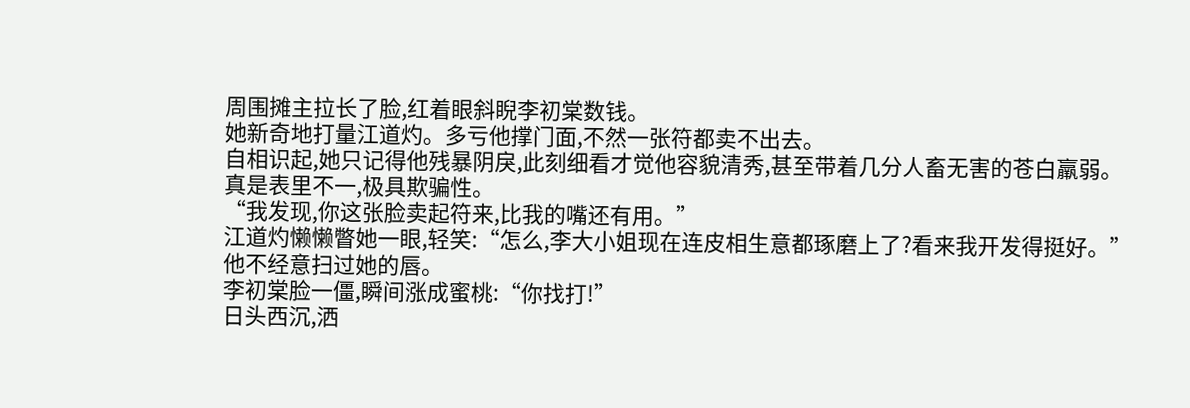周围摊主拉长了脸,红着眼斜睨李初棠数钱。
她新奇地打量江道灼。多亏他撑门面,不然一张符都卖不出去。
自相识起,她只记得他残暴阴戾,此刻细看才觉他容貌清秀,甚至带着几分人畜无害的苍白羸弱。
真是表里不一,极具欺骗性。
“我发现,你这张脸卖起符来,比我的嘴还有用。”
江道灼懒懒瞥她一眼,轻笑:“怎么,李大小姐现在连皮相生意都琢磨上了?看来我开发得挺好。”
他不经意扫过她的唇。
李初棠脸一僵,瞬间涨成蜜桃:“你找打!”
日头西沉,洒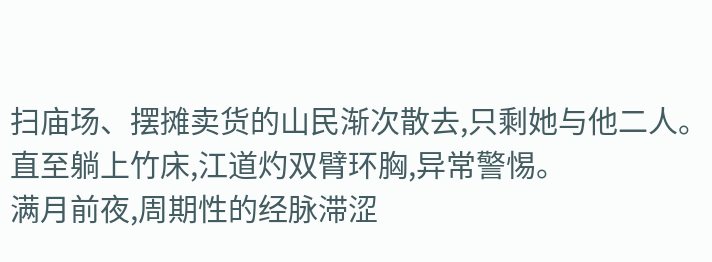扫庙场、摆摊卖货的山民渐次散去,只剩她与他二人。
直至躺上竹床,江道灼双臂环胸,异常警惕。
满月前夜,周期性的经脉滞涩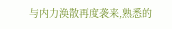与内力涣散再度袭来,熟悉的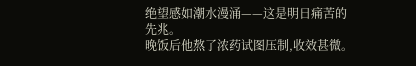绝望感如潮水漫涌——这是明日痛苦的先兆。
晚饭后他熬了浓药试图压制,收效甚微。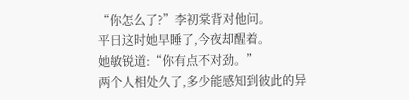“你怎么了?”李初棠背对他问。
平日这时她早睡了,今夜却醒着。
她敏锐道:“你有点不对劲。”
两个人相处久了,多少能感知到彼此的异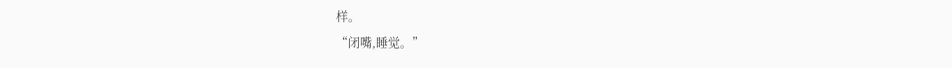样。
“闭嘴,睡觉。”